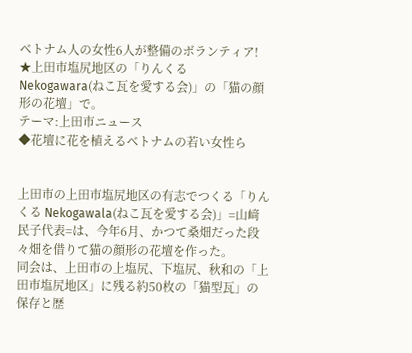ベトナム人の女性6人が整備のボランティア! ★上田市塩尻地区の「りんくる Nekogawara(ねこ瓦を愛する会)」の「猫の顔形の花壇」で。
テーマ:上田市ニュース
◆花壇に花を植えるベトナムの若い女性ら


上田市の上田市塩尻地区の有志でつくる「りんくる Nekogawala(ねこ瓦を愛する会)」=山﨑民子代表=は、今年6月、かつて桑畑だった段々畑を借りて猫の顔形の花壇を作った。
同会は、上田市の上塩尻、下塩尻、秋和の「上田市塩尻地区」に残る約50枚の「猫型瓦」の保存と歴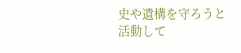史や遺構を守ろうと活動して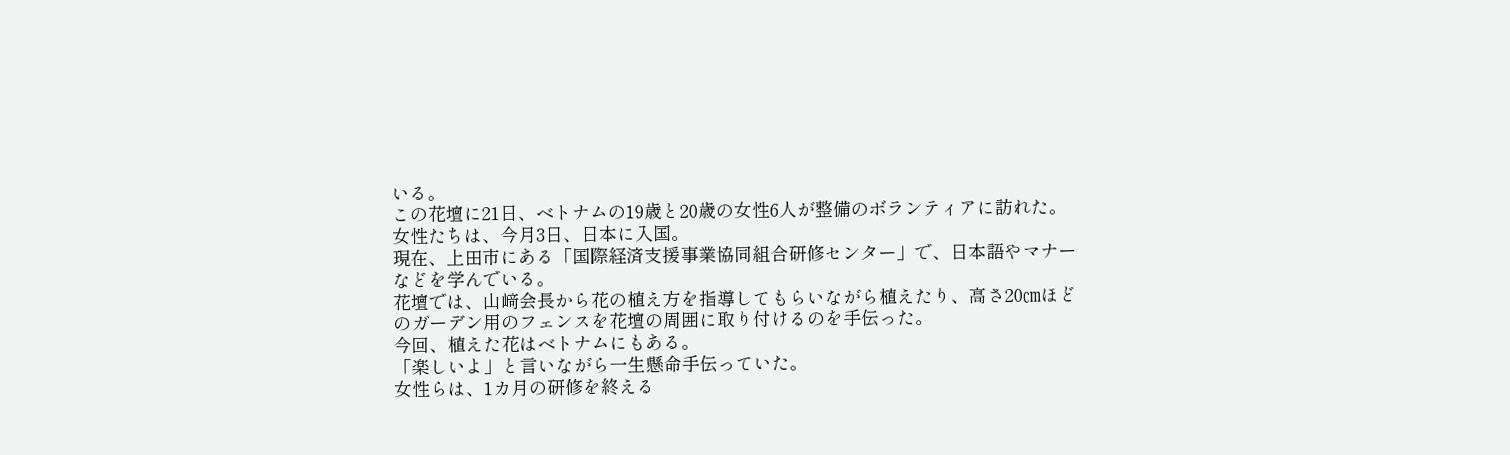いる。
この花壇に21日、ベトナムの19歳と20歳の女性6人が整備のボランティアに訪れた。
女性たちは、今月3日、日本に入国。
現在、上田市にある「国際経済支援事業協同組合研修センター」で、日本語やマナーなどを学んでいる。
花壇では、山﨑会長から花の植え方を指導してもらいながら植えたり、高さ20㎝ほどのガーデン用のフェンスを花壇の周囲に取り付けるのを手伝った。
今回、植えた花はベトナムにもある。
「楽しいよ」と言いながら一生懸命手伝っていた。
女性らは、1カ月の研修を終える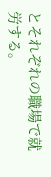とそれぞれの職場で就労する。